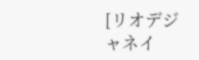[リオデジャネイ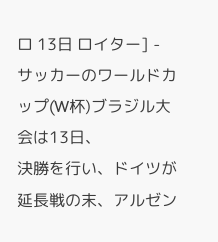ロ 13日 ロイター] -
サッカーのワールドカップ(W杯)ブラジル大会は13日、
決勝を行い、ドイツが延長戦の末、アルゼン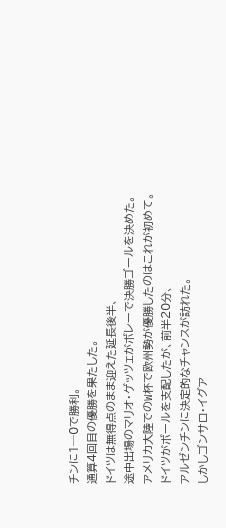チンに1─0で勝利。
通算4回目の優勝を果たした。
ドイツは無得点のまま迎えた延長後半、
途中出場のマリオ・ゲッツェがボレーで決勝ゴールを決めた。
アメリカ大陸でのW杯で欧州勢が優勝したのはこれが初めて。
ドイツがボールを支配したが、前半20分、
アルゼンチンに決定的なチャンスが訪れた。
しかしゴンサロ・イグア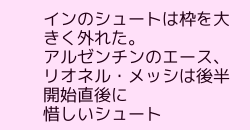インのシュートは枠を大きく外れた。
アルゼンチンのエース、リオネル・メッシは後半開始直後に
惜しいシュート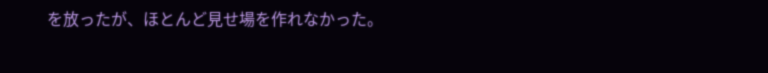を放ったが、ほとんど見せ場を作れなかった。